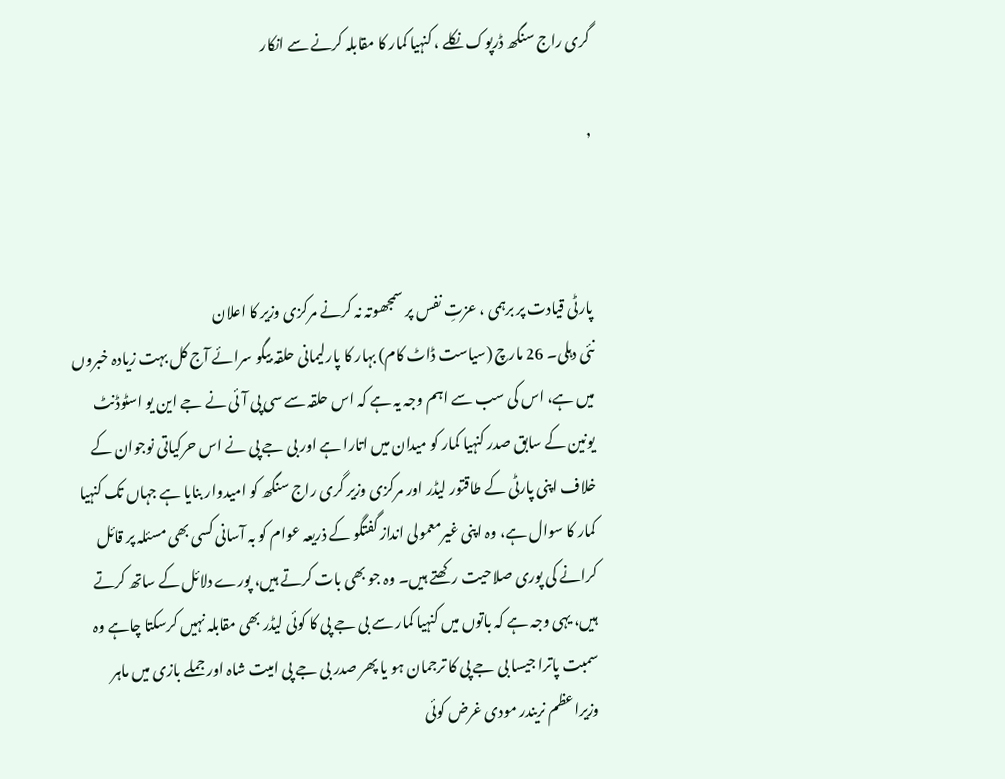گری راج سنگھ ڈرپوک نکلے ، کنہیا کمار کا مقابلہ کرنے سے انکار

,



پارٹی قیادت پر برہمی ، عزتِ نفس پر سمجھوتہ نہ کرنے مرکزی وزیر کا اعلان
نئی دہلی۔ 26 مارچ (سیاست ڈاٹ کام) بہار کا پارلیمانی حلقہ بیگو سرائے آج کل بہت زیادہ خبروں میں ہے، اس کی سب سے اہم وجہ یہ ہے کہ اس حلقہ سے سی پی آئی نے جے این یو اسٹوڈنٹ یونین کے سابق صدر کنہیا کمار کو میدان میں اتارا ہے اور بی جے پی نے اس حرکیاتی نوجوان کے خلاف اپنی پارٹی کے طاقتور لیڈر اور مرکزی وزیر گری راج سنگھ کو امیدوار بنایا ہے جہاں تک کنہیا کمار کا سوال ہے، وہ اپنی غیرمعمولی انداز گفتگو کے ذریعہ عوام کو بہ آسانی کسی بھی مسئلہ پر قائل کرانے کی پوری صلاحیت رکھتے ہیں۔ وہ جو بھی بات کرتے ہیں، پورے دلائل کے ساتھ کرتے ہیں، یہی وجہ ہے کہ باتوں میں کنہیا کمار سے بی جے پی کا کوئی لیڈر بھی مقابلہ نہیں کرسکتا چاہے وہ سمبت پاترا جیسا بی جے پی کا ترجمان ہو یا پھر صدر بی جے پی امیت شاہ اور جملے بازی میں ماہر وزیراعظم نریندر مودی غرض کوئی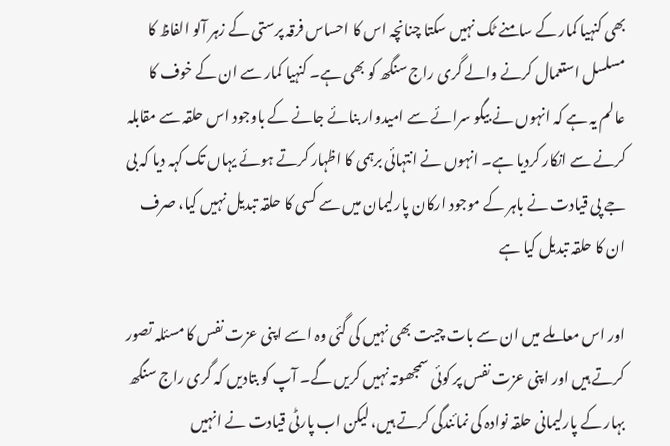بھی کنہیا کمار کے سامنے ٹک نہیں سکتا چنانچہ اس کا احساس فرقہ پرستی کے زہر آلو الفاظ کا مسلسل استعمال کرنے والے گری راج سنگھ کو بھی ہے۔ کنہیا کمار سے ان کے خوف کا عالم یہ ہے کہ انہوں نے بیگو سرائے سے امیدوار بنائے جانے کے باوجود اس حلقہ سے مقابلہ کرنے سے انکار کردیا ہے۔ انہوں نے انتہائی برہمی کا اظہار کرتے ہوئے یہاں تک کہہ دیا کہ بی جے پی قیادت نے باہر کے موجود ارکان پارلیمان میں سے کسی کا حلقہ تبدیل نہیں کیا، صرف ان کا حلقہ تبدیل کیا ہے

اور اس معاملے میں ان سے بات چیت بھی نہیں کی گئی وہ اسے اپنی عزت نفس کا مسئلہ تصور کرتے ہیں اور اپنی عزت نفس پر کوئی سمجھوتہ نہیں کریں گے۔ آپ کو بتادیں کہ گری راج سنگھ بہار کے پارلیمانی حلقہ نوادہ کی نمائندگی کرتے ہیں، لیکن اب پارٹی قیادت نے انہیں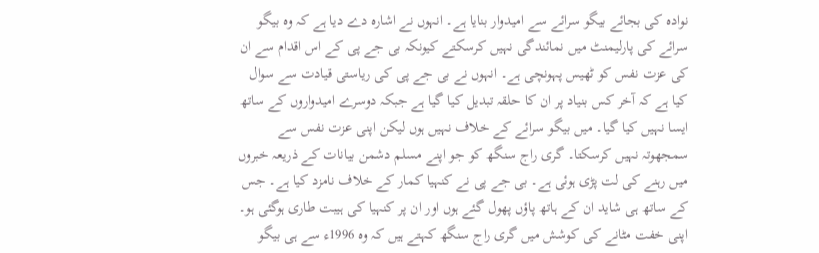نوادہ کی بجائے بیگو سرائے سے امیدوار بنایا ہے۔ انہوں نے اشارہ دے دیا ہے کہ وہ بیگو سرائے کی پارلیمنٹ میں نمائندگی نہیں کرسکتے کیونکہ بی جے پی کے اس اقدام سے ان کی عزت نفس کو ٹھیس پہونچی ہے۔ انہوں نے بی جے پی کی ریاستی قیادت سے سوال کیا ہے کہ آخر کس بنیاد پر ان کا حلقہ تبدیل کیا گیا ہے جبکہ دوسرے امیدواروں کے ساتھ ایسا نہیں کیا گیا۔ میں بیگو سرائے کے خلاف نہیں ہوں لیکن اپنی عزت نفس سے سمجھوتہ نہیں کرسکتا۔ گری راج سنگھ کو جو اپنے مسلم دشمن بیانات کے ذریعہ خبروں میں رہنے کی لت پڑی ہوئی ہے۔ بی جے پی نے کنہیا کمار کے خلاف نامزد کیا ہے۔ جس کے ساتھ ہی شاید ان کے ہاتھ پاؤں پھول گئے ہوں اور ان پر کنہیا کی ہیبت طاری ہوگئی ہو۔ اپنی خفت مٹانے کی کوشش میں گری راج سنگھ کہتے ہیں کہ وہ 1996ء سے ہی بیگو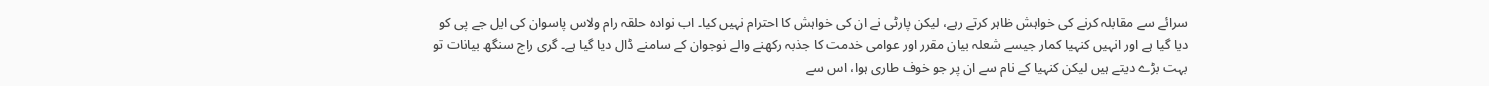سرائے سے مقابلہ کرنے کی خواہش ظاہر کرتے رہے، لیکن پارٹی نے ان کی خواہش کا احترام نہیں کیا۔ اب نوادہ حلقہ رام ولاس پاسوان کی ایل جے پی کو دیا گیا ہے اور انہیں کنہیا کمار جیسے شعلہ بیان مقرر اور عوامی خدمت کا جذبہ رکھنے والے نوجوان کے سامنے ڈال دیا گیا ہے۔ گری راج سنگھ بیانات تو بہت بڑے دیتے ہیں لیکن کنہیا کے نام سے ان پر جو خوف طاری ہوا، اس سے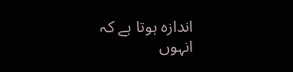اندازہ ہوتا ہے کہ انہوں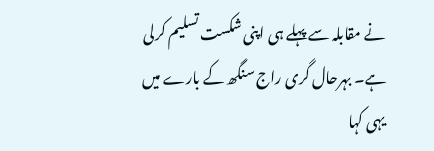نے مقابلہ سے پہلے ہی اپنی شکست تسلیم کرلی ہے۔ بہرحال گری راج سنگھ کے بارے میں یہی کہا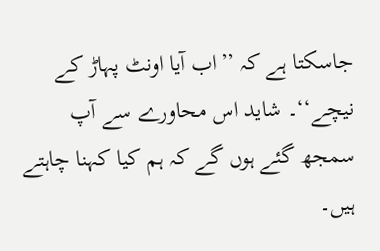جاسکتا ہے کہ ’’اب آیا اونٹ پہاڑ کے نیچے‘‘۔ شاید اس محاورے سے آپ سمجھ گئے ہوں گے کہ ہم کیا کہنا چاہتے ہیں۔